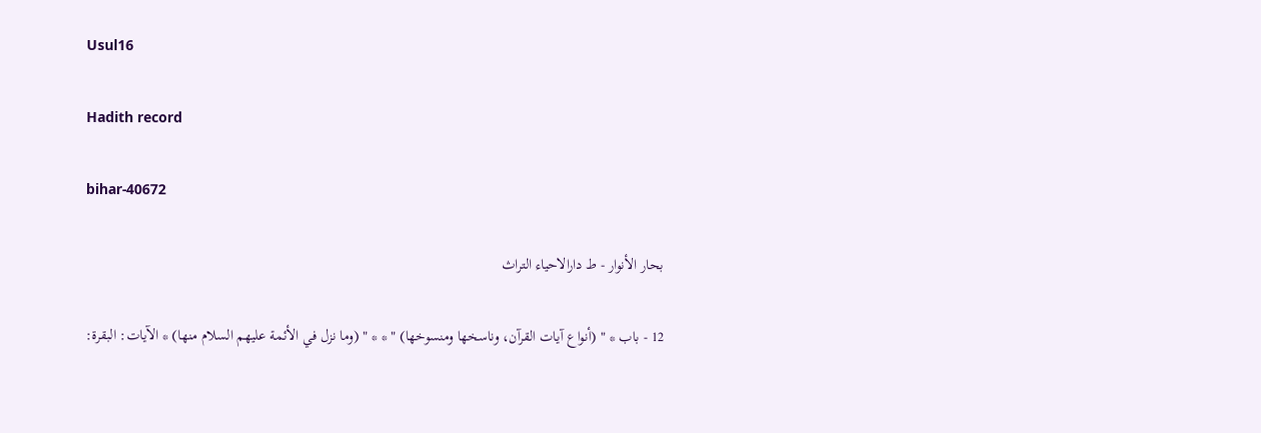Usul16

Hadith record

bihar-40672

بحار الأنوار - ط دارالاحياء التراث

12 - باب * " (أنواع آيات القرآن، وناسخها ومنسوخها) " * * " (وما نزل في الأئمة عليهم السلام منها) * الآيات: البقرة: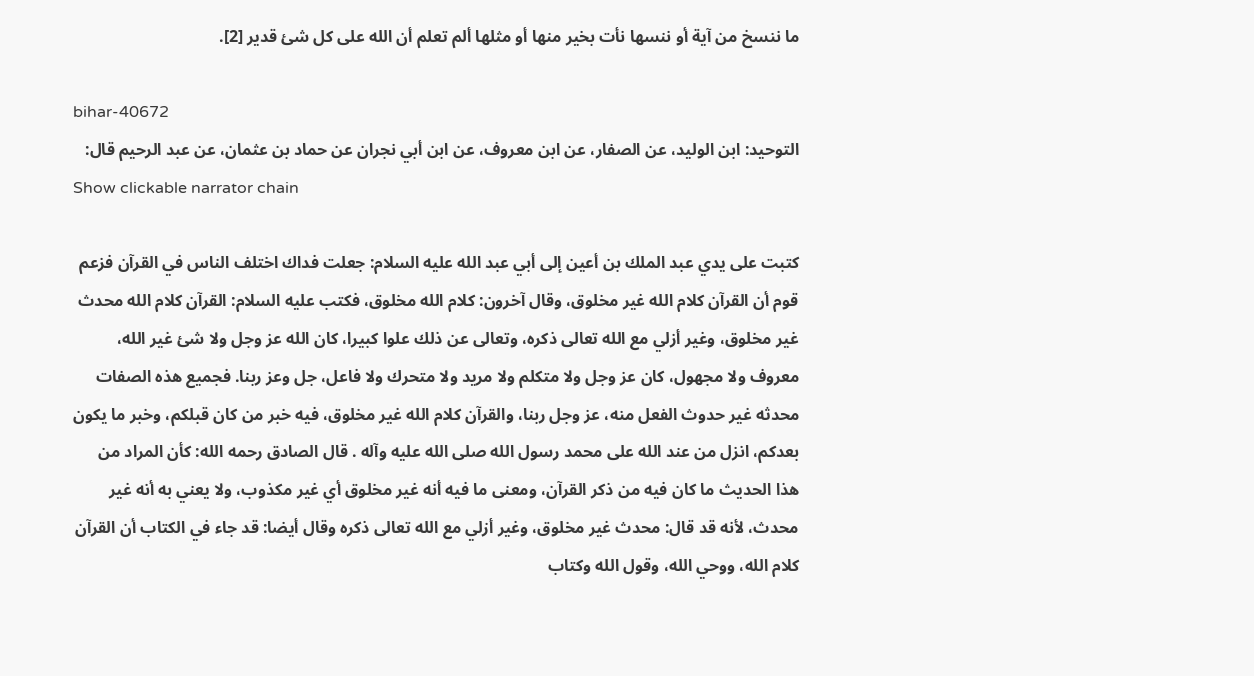ما ننسخ من آية أو ننسها نأت بخير منها أو مثلها ألم تعلم أن الله على كل شئ قدير [2].

bihar-40672
التوحيد: ابن الوليد، عن الصفار، عن ابن معروف، عن ابن أبي نجران عن حماد بن عثمان، عن عبد الرحيم قال:
Show clickable narrator chain

كتبت على يدي عبد الملك بن أعين إلى أبي عبد الله عليه السلام: جعلت فداك اختلف الناس في القرآن فزعم قوم أن القرآن كلام الله غير مخلوق، وقال آخرون: كلام الله مخلوق، فكتب عليه السلام: القرآن كلام الله محدث غير مخلوق، وغير أزلي مع الله تعالى ذكره، وتعالى عن ذلك علوا كبيرا، كان الله عز وجل ولا شئ غير الله، معروف ولا مجهول، كان عز وجل ولا متكلم ولا مريد ولا متحرك ولا فاعل، جل وعز ربنا. فجميع هذه الصفات محدثه غير حدوث الفعل منه، عز وجل ربنا، والقرآن كلام الله غير مخلوق، فيه خبر من كان قبلكم، وخبر ما يكون بعدكم، انزل من عند الله على محمد رسول الله صلى الله عليه وآله . قال الصادق رحمه الله: كأن المراد من هذا الحديث ما كان فيه من ذكر القرآن، ومعنى ما فيه أنه غير مخلوق أي غير مكذوب، ولا يعني به أنه غير محدث، لأنه قد قال: محدث غير مخلوق، وغير أزلي مع الله تعالى ذكره وقال أيضا: قد جاء في الكتاب أن القرآن كلام الله، ووحي الله، وقول الله وكتاب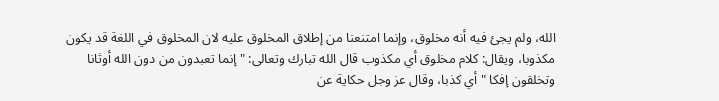الله، ولم يجئ فيه أنه مخلوق، وإنما امتنعنا من إطلاق المخلوق عليه لان المخلوق في اللغة قد يكون مكذوبا، ويقال: كلام مخلوق أي مكذوب قال الله تبارك وتعالى: " إنما تعبدون من دون الله أوثانا وتخلقون إفكا " أي كذبا، وقال عز وجل حكاية عن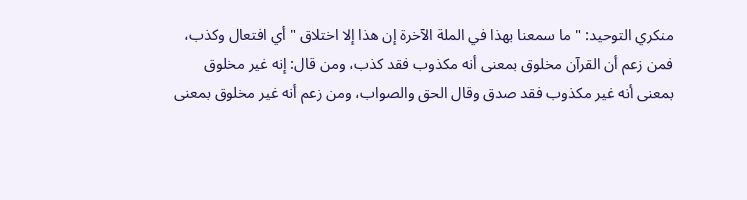منكري التوحيد: " ما سمعنا بهذا في الملة الآخرة إن هذا إلا اختلاق " أي افتعال وكذب، فمن زعم أن القرآن مخلوق بمعنى أنه مكذوب فقد كذب، ومن قال: إنه غير مخلوق بمعنى أنه غير مكذوب فقد صدق وقال الحق والصواب، ومن زعم أنه غير مخلوق بمعنى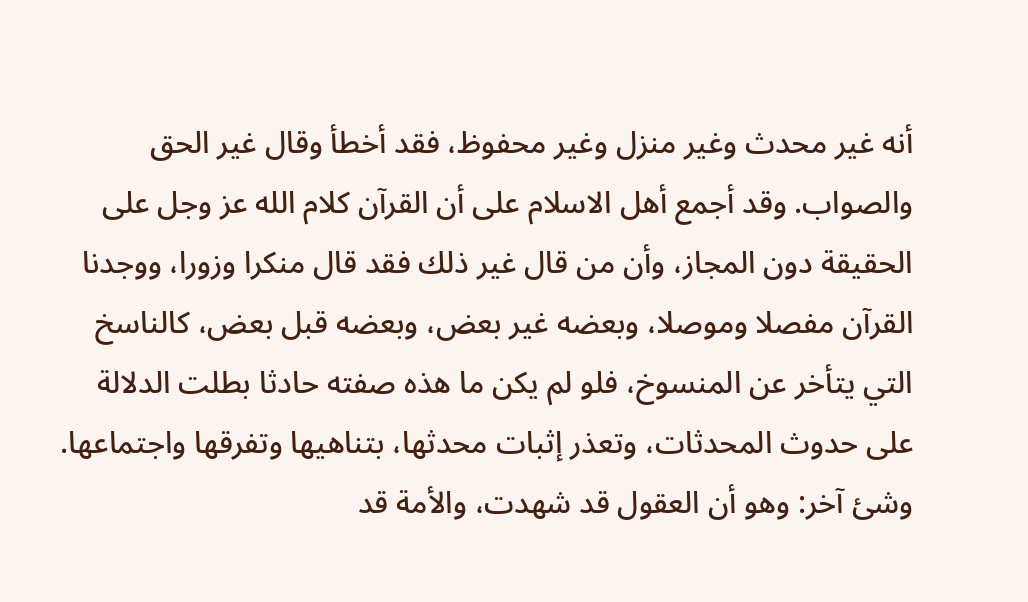أنه غير محدث وغير منزل وغير محفوظ، فقد أخطأ وقال غير الحق والصواب. وقد أجمع أهل الاسلام على أن القرآن كلام الله عز وجل على الحقيقة دون المجاز، وأن من قال غير ذلك فقد قال منكرا وزورا، ووجدنا القرآن مفصلا وموصلا، وبعضه غير بعض، وبعضه قبل بعض، كالناسخ التي يتأخر عن المنسوخ، فلو لم يكن ما هذه صفته حادثا بطلت الدلالة على حدوث المحدثات، وتعذر إثبات محدثها، بتناهيها وتفرقها واجتماعها. وشئ آخر: وهو أن العقول قد شهدت، والأمة قد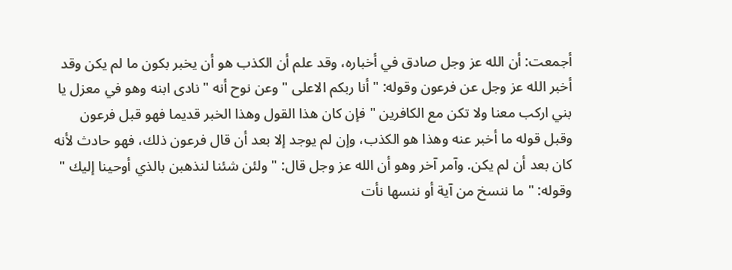أجمعت: أن الله عز وجل صادق في أخباره، وقد علم أن الكذب هو أن يخبر بكون ما لم يكن وقد أخبر الله عز وجل عن فرعون وقوله: " أنا ربكم الاعلى " وعن نوح أنه " نادى ابنه وهو في معزل يا بني اركب معنا ولا تكن مع الكافرين " فإن كان هذا القول وهذا الخبر قديما فهو قبل فرعون وقبل قوله ما أخبر عنه وهذا هو الكذب، وإن لم يوجد إلا بعد أن قال فرعون ذلك، فهو حادث لأنه كان بعد أن لم يكن. وآمر آخر وهو أن الله عز وجل قال: " ولئن شئنا لنذهبن بالذي أوحينا إليك " وقوله: " ما ننسخ من آية أو ننسها نأت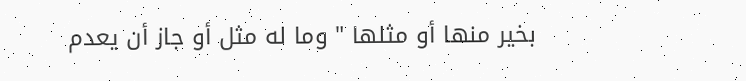بخير منها أو مثلها " وما له مثل أو جاز أن يعدم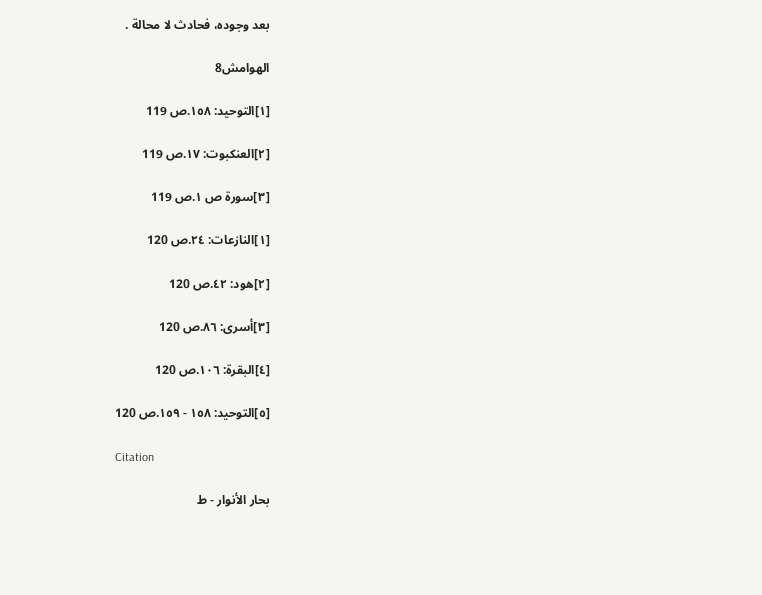بعد وجوده، فحادث لا محالة .

الهوامش8

[١]التوحيد: ١٥٨.ص 119

[٢]العنكبوت: ١٧.ص 119

[٣]سورة ص ١.ص 119

[١]النازعات: ٢٤.ص 120

[٢]هود: ٤٢.ص 120

[٣]أسرى: ٨٦.ص 120

[٤]البقرة: ١٠٦.ص 120

[٥]التوحيد: ١٥٨ - ١٥٩.ص 120

Citation

بحار الأنوار - ط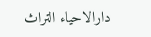دارالاحياء التراث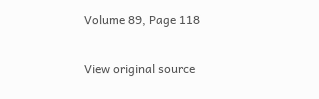Volume 89, Page 118

View original source